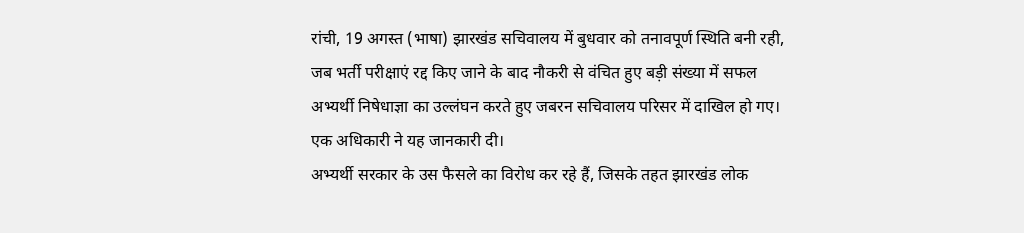रांची, 19 अगस्त (भाषा) झारखंड सचिवालय में बुधवार को तनावपूर्ण स्थिति बनी रही, जब भर्ती परीक्षाएं रद्द किए जाने के बाद नौकरी से वंचित हुए बड़ी संख्या में सफल अभ्यर्थी निषेधाज्ञा का उल्लंघन करते हुए जबरन सचिवालय परिसर में दाखिल हो गए। एक अधिकारी ने यह जानकारी दी।
अभ्यर्थी सरकार के उस फैसले का विरोध कर रहे हैं, जिसके तहत झारखंड लोक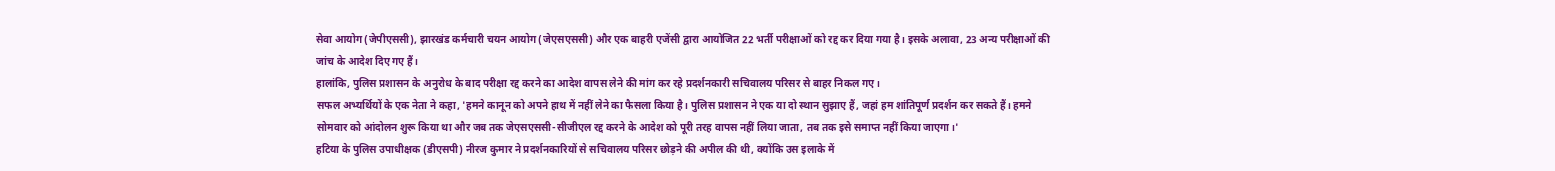सेवा आयोग (जेपीएससी), झारखंड कर्मचारी चयन आयोग (जेएसएससी) और एक बाहरी एजेंसी द्वारा आयोजित 22 भर्ती परीक्षाओं को रद्द कर दिया गया है। इसके अलावा, 23 अन्य परीक्षाओं की जांच के आदेश दिए गए हैं।
हालांकि, पुलिस प्रशासन के अनुरोध के बाद परीक्षा रद्द करने का आदेश वापस लेने की मांग कर रहे प्रदर्शनकारी सचिवालय परिसर से बाहर निकल गए।
सफल अभ्यर्थियों के एक नेता ने कहा, 'हमने कानून को अपने हाथ में नहीं लेने का फैसला किया है। पुलिस प्रशासन ने एक या दो स्थान सुझाए हैं, जहां हम शांतिपूर्ण प्रदर्शन कर सकते हैं। हमने सोमवार को आंदोलन शुरू किया था और जब तक जेएसएससी-सीजीएल रद्द करने के आदेश को पूरी तरह वापस नहीं लिया जाता, तब तक इसे समाप्त नहीं किया जाएगा।'
हटिया के पुलिस उपाधीक्षक (डीएसपी) नीरज कुमार ने प्रदर्शनकारियों से सचिवालय परिसर छोड़ने की अपील की थी, क्योंकि उस इलाके में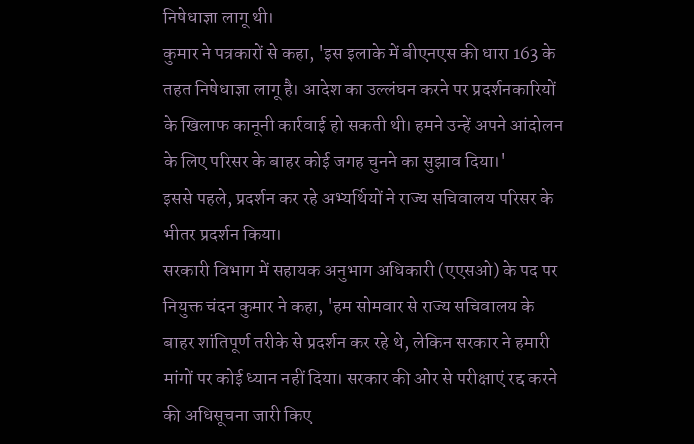निषेधाज्ञा लागू थी।
कुमार ने पत्रकारों से कहा, 'इस इलाके में बीएनएस की धारा 163 के तहत निषेधाज्ञा लागू है। आदेश का उल्लंघन करने पर प्रदर्शनकारियों के खिलाफ कानूनी कार्रवाई हो सकती थी। हमने उन्हें अपने आंदोलन के लिए परिसर के बाहर कोई जगह चुनने का सुझाव दिया।'
इससे पहले, प्रदर्शन कर रहे अभ्यर्थियों ने राज्य सचिवालय परिसर के भीतर प्रदर्शन किया।
सरकारी विभाग में सहायक अनुभाग अधिकारी (एएसओ) के पद पर नियुक्त चंदन कुमार ने कहा, 'हम सोमवार से राज्य सचिवालय के बाहर शांतिपूर्ण तरीके से प्रदर्शन कर रहे थे, लेकिन सरकार ने हमारी मांगों पर कोई ध्यान नहीं दिया। सरकार की ओर से परीक्षाएं रद्द करने की अधिसूचना जारी किए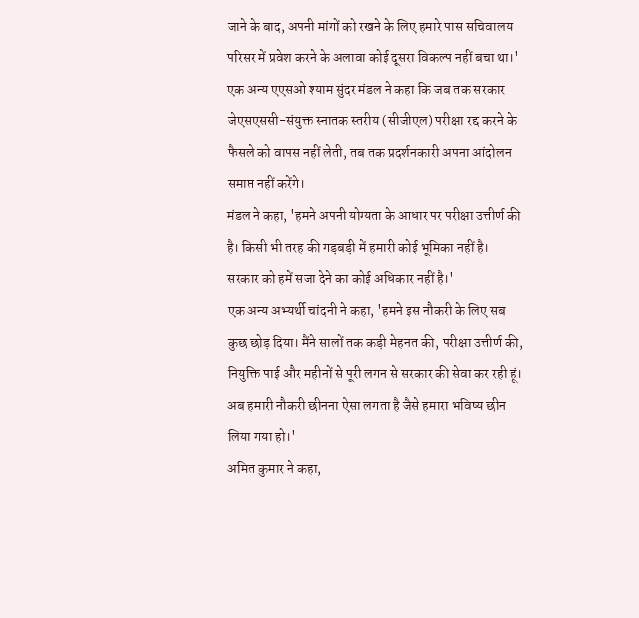जाने के बाद, अपनी मांगों को रखने के लिए हमारे पास सचिवालय परिसर में प्रवेश करने के अलावा कोई दूसरा विकल्प नहीं बचा था।'
एक अन्य एएसओ श्याम सुंदर मंडल ने कहा कि जब तक सरकार जेएसएससी-संयुक्त स्नातक स्तरीय (सीजीएल) परीक्षा रद्द करने के फैसले को वापस नहीं लेती, तब तक प्रदर्शनकारी अपना आंदोलन समाप्त नहीं करेंगे।
मंडल ने कहा, 'हमने अपनी योग्यता के आधार पर परीक्षा उत्तीर्ण की है। किसी भी तरह की गड़बड़ी में हमारी कोई भूमिका नहीं है। सरकार को हमें सजा देने का कोई अधिकार नहीं है।'
एक अन्य अभ्यर्थी चांदनी ने कहा, 'हमने इस नौकरी के लिए सब कुछ छोड़ दिया। मैंने सालों तक कड़ी मेहनत की, परीक्षा उत्तीर्ण की, नियुक्ति पाई और महीनों से पूरी लगन से सरकार की सेवा कर रही हूं। अब हमारी नौकरी छीनना ऐसा लगता है जैसे हमारा भविष्य छीन लिया गया हो।'
अमित कुमार ने कहा,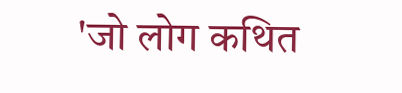'जो लोग कथित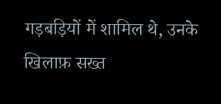गड़बड़ियों में शामिल थे, उनके खिलाफ़ सख्त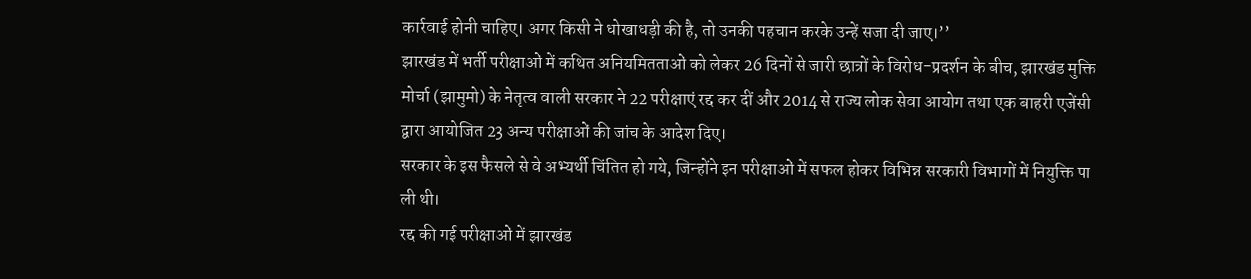कार्रवाई होनी चाहिए। अगर किसी ने धोखाधड़ी की है, तो उनकी पहचान करके उन्हें सजा दी जाए।’’
झारखंड में भर्ती परीक्षाओं में कथित अनियमितताओं को लेकर 26 दिनों से जारी छात्रों के विरोध-प्रदर्शन के बीच, झारखंड मुक्ति मोर्चा (झामुमो) के नेतृत्व वाली सरकार ने 22 परीक्षाएं रद्द कर दीं और 2014 से राज्य लोक सेवा आयोग तथा एक बाहरी एजेंसी द्वारा आयोजित 23 अन्य परीक्षाओं की जांच के आदेश दिए।
सरकार के इस फैसले से वे अभ्यर्थी चिंतित हो गये, जिन्होंने इन परीक्षाओं में सफल होकर विभिन्न सरकारी विभागों में नियुक्ति पा ली थी।
रद्द की गई परीक्षाओं में झारखंड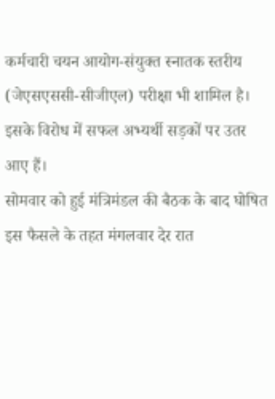कर्मचारी चयन आयोग-संयुक्त स्नातक स्तरीय (जेएसएससी-सीजीएल) परीक्षा भी शामिल है। इसके विरोध में सफल अभ्यर्थी सड़कों पर उतर आए हैं।
सोमवार को हुई मंत्रिमंडल की बैठक के बाद घोषित इस फैसले के तहत मंगलवार देर रात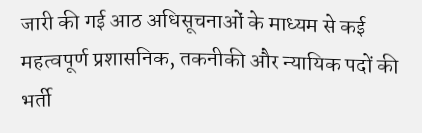जारी की गई आठ अधिसूचनाओं के माध्यम से कई महत्वपूर्ण प्रशासनिक, तकनीकी और न्यायिक पदों की भर्ती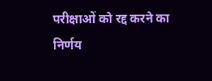परीक्षाओं को रद्द करने का निर्णय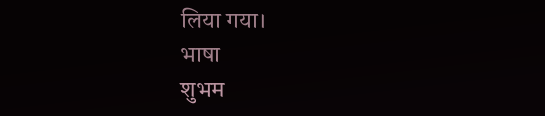लिया गया।
भाषा
शुभम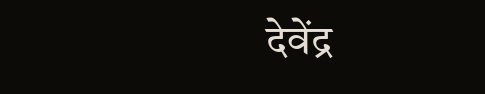देवेंद्र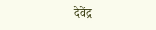देवेंद्र